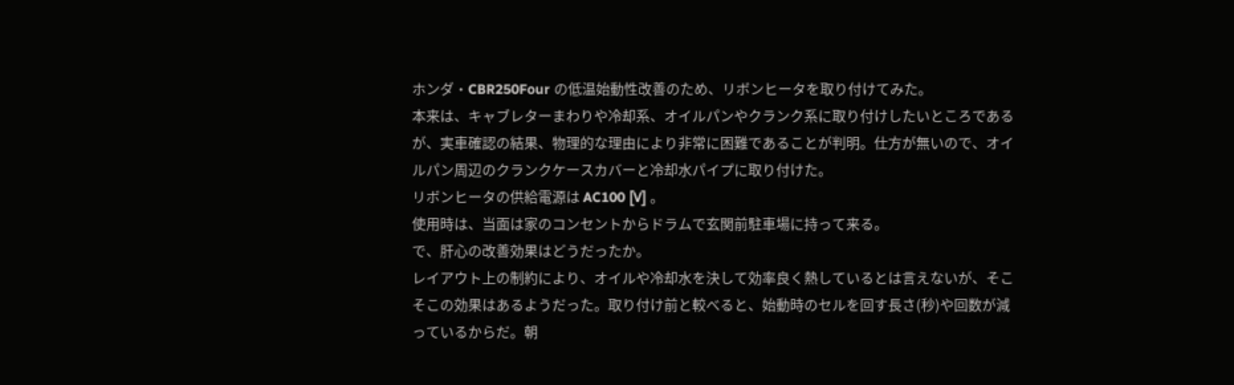ホンダ・CBR250Four の低温始動性改善のため、リボンヒータを取り付けてみた。
本来は、キャブレターまわりや冷却系、オイルパンやクランク系に取り付けしたいところであるが、実車確認の結果、物理的な理由により非常に困難であることが判明。仕方が無いので、オイルパン周辺のクランクケースカバーと冷却水パイプに取り付けた。
リボンヒータの供給電源は AC100 [V] 。
使用時は、当面は家のコンセントからドラムで玄関前駐車場に持って来る。
で、肝心の改善効果はどうだったか。
レイアウト上の制約により、オイルや冷却水を決して効率良く熱しているとは言えないが、そこそこの効果はあるようだった。取り付け前と較べると、始動時のセルを回す長さ(秒)や回数が減っているからだ。朝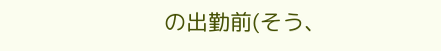の出勤前(そう、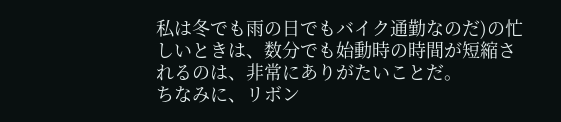私は冬でも雨の日でもバイク通勤なのだ)の忙しいときは、数分でも始動時の時間が短縮されるのは、非常にありがたいことだ。
ちなみに、リボン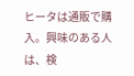ヒータは通販で購入。興味のある人は、検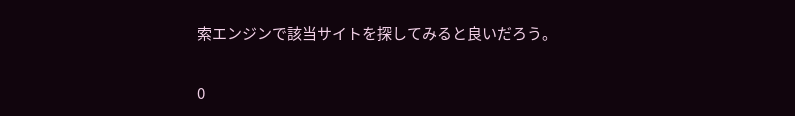索エンジンで該当サイトを探してみると良いだろう。

0